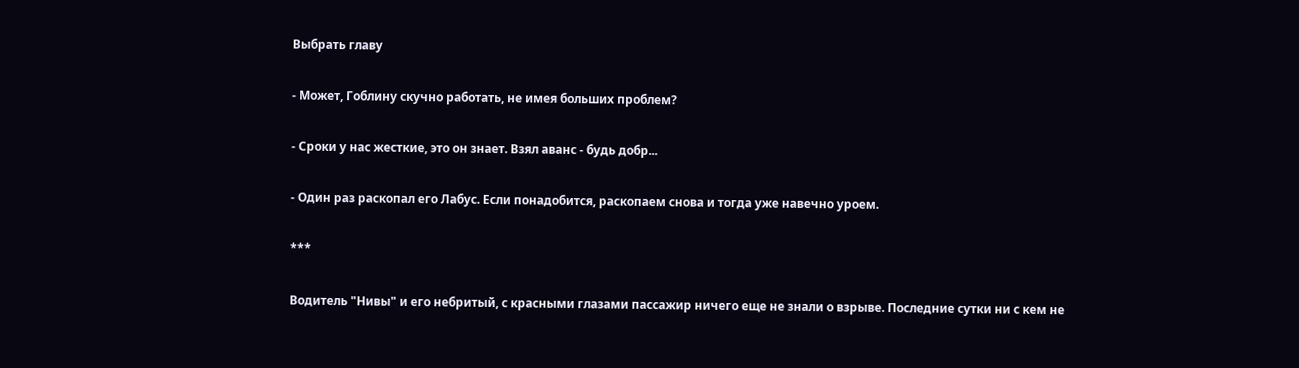Выбрать главу

- Может, Гоблину скучно работать, не имея больших проблем?

- Сроки у нас жесткие, это он знает. Взял аванс - будь добр...

- Один раз раскопал его Лабус. Если понадобится, раскопаем снова и тогда уже навечно уроем.

***

Водитель "Нивы" и его небритый, с красными глазами пассажир ничего еще не знали о взрыве. Последние сутки ни с кем не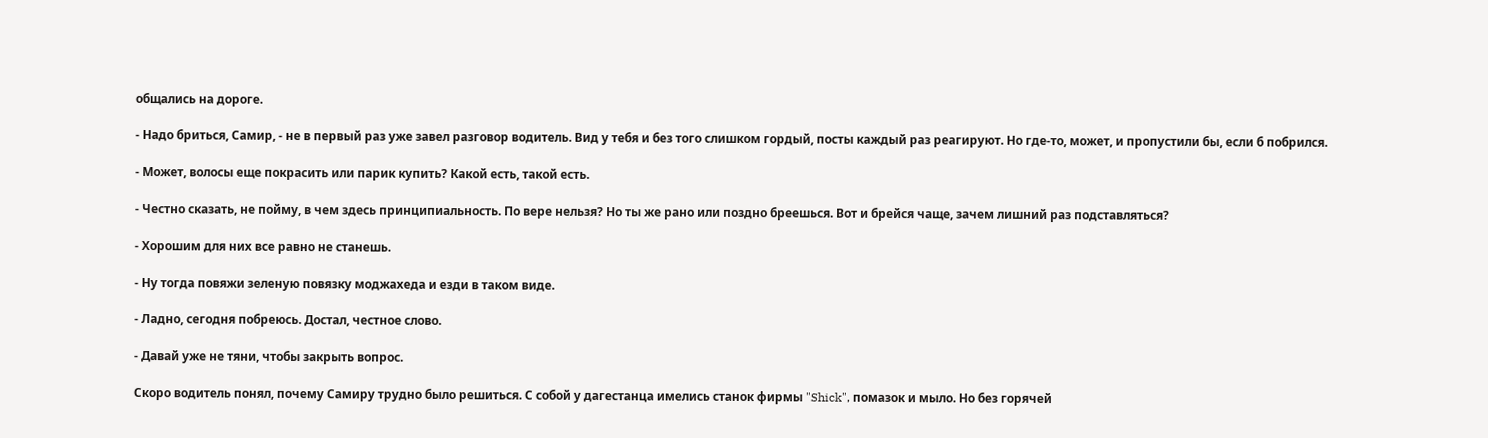общались на дороге.

- Надо бриться, Самир, - не в первый раз уже завел разговор водитель. Вид у тебя и без того слишком гордый, посты каждый раз реагируют. Но где-то, может, и пропустили бы, если б побрился.

- Может, волосы еще покрасить или парик купить? Какой есть, такой есть.

- Честно сказать, не пойму, в чем здесь принципиальность. По вере нельзя? Но ты же рано или поздно бреешься. Вот и брейся чаще, зачем лишний раз подставляться?

- Хорошим для них все равно не станешь.

- Ну тогда повяжи зеленую повязку моджахеда и езди в таком виде.

- Ладно, сегодня побреюсь. Достал, честное слово.

- Давай уже не тяни, чтобы закрыть вопрос.

Скоро водитель понял, почему Самиру трудно было решиться. С собой у дагестанца имелись станок фирмы "Shick", помазок и мыло. Но без горячей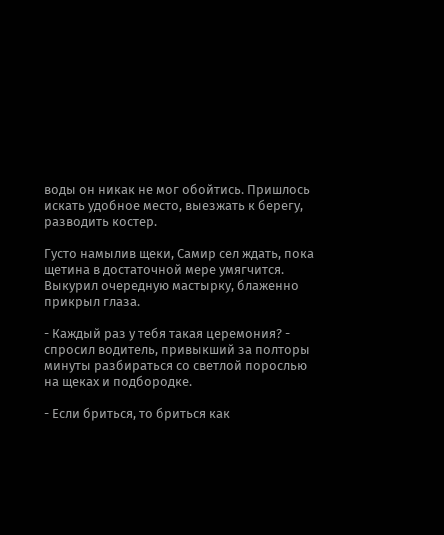воды он никак не мог обойтись. Пришлось искать удобное место, выезжать к берегу, разводить костер.

Густо намылив щеки, Самир сел ждать, пока щетина в достаточной мере умягчится. Выкурил очередную мастырку, блаженно прикрыл глаза.

- Каждый раз у тебя такая церемония? - спросил водитель, привыкший за полторы минуты разбираться со светлой порослью на щеках и подбородке.

- Если бриться, то бриться как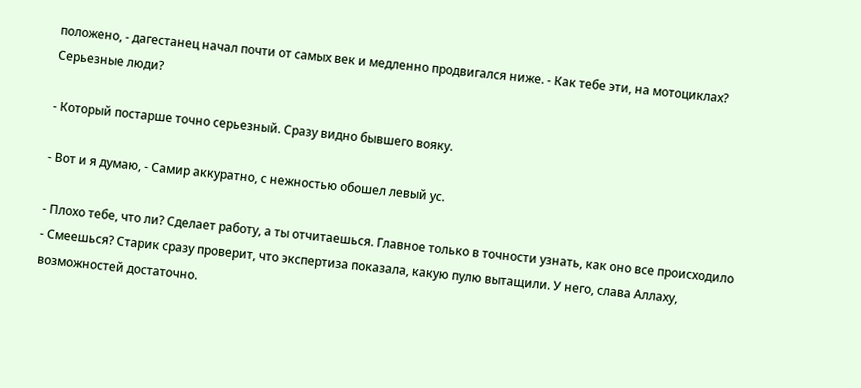положено, - дагестанец начал почти от самых век и медленно продвигался ниже. - Как тебе эти, на мотоциклах? Серьезные люди?

- Который постарше точно серьезный. Сразу видно бывшего вояку.

- Вот и я думаю, - Самир аккуратно, с нежностью обошел левый ус.

- Плохо тебе, что ли? Сделает работу, а ты отчитаешься. Главное только в точности узнать, как оно все происходило - Смеешься? Старик сразу проверит, что экспертиза показала, какую пулю вытащили. У него, слава Аллаху, возможностей достаточно.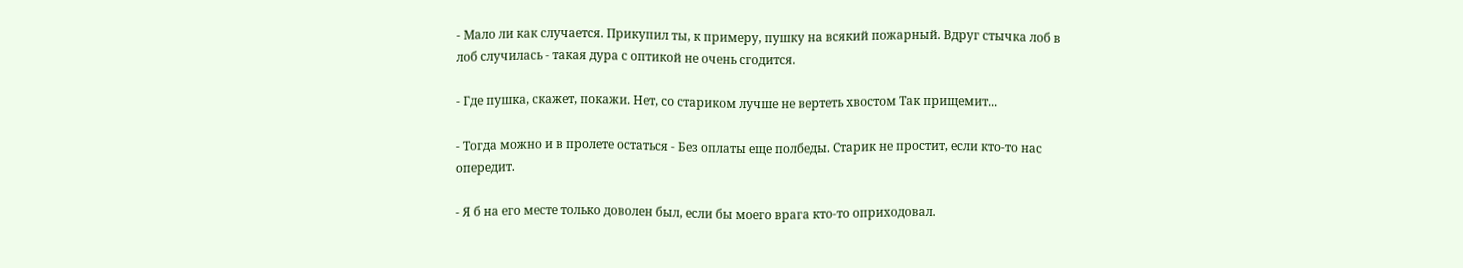- Мало ли как случается. Прикупил ты, к примеру, пушку на всякий пожарный. Вдруг стычка лоб в лоб случилась - такая дура с оптикой не очень сгодится.

- Где пушка, скажет, покажи. Нет, со стариком лучше не вертеть хвостом Так прищемит...

- Тогда можно и в пролете остаться - Без оплаты еще полбеды. Старик не простит, если кто-то нас опередит.

- Я б на его месте только доволен был, если бы моего врага кто-то оприходовал.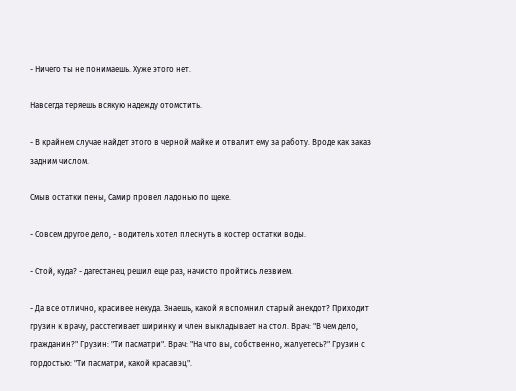- Ничего ты не понимаешь. Хуже этого нет.

Навсегда теряешь всякую надежду отомстить.

- В крайнем случае найдет этого в черной майке и отвалит ему за работу. Вроде как заказ задним числом.

Смыв остатки пены, Самир провел ладонью по щеке.

- Совсем другое дело, - водитель хотел плеснуть в костер остатки воды.

- Стой, куда? - дагестанец решил еще раз, начисто пройтись лезвием.

- Да все отлично, красивее некуда. Знаешь, какой я вспомнил старый анекдот? Приходит грузин к врачу, расстегивает ширинку и член выкладывает на стол. Врач: "В чем дело, гражданин?" Грузин: "Ти пасматри". Врач: "На что вы, собственно, жалуетесь?" Грузин с гордостью: "Ти пасматри, какой красавэц".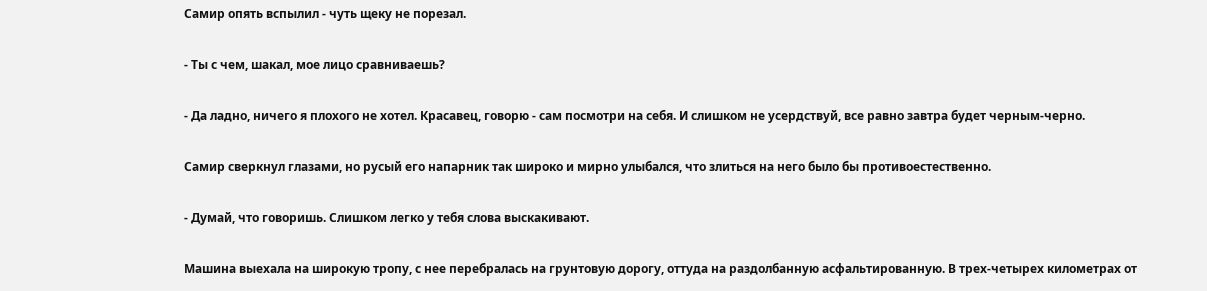Самир опять вспылил - чуть щеку не порезал.

- Ты с чем, шакал, мое лицо сравниваешь?

- Да ладно, ничего я плохого не хотел. Красавец, говорю - сам посмотри на себя. И слишком не усердствуй, все равно завтра будет черным-черно.

Самир сверкнул глазами, но русый его напарник так широко и мирно улыбался, что злиться на него было бы противоестественно.

- Думай, что говоришь. Слишком легко у тебя слова выскакивают.

Машина выехала на широкую тропу, с нее перебралась на грунтовую дорогу, оттуда на раздолбанную асфальтированную. В трех-четырех километрах от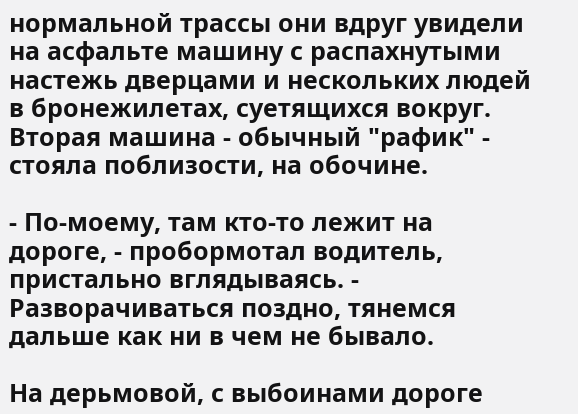нормальной трассы они вдруг увидели на асфальте машину с распахнутыми настежь дверцами и нескольких людей в бронежилетах, суетящихся вокруг. Вторая машина - обычный "рафик" - стояла поблизости, на обочине.

- По-моему, там кто-то лежит на дороге, - пробормотал водитель, пристально вглядываясь. - Разворачиваться поздно, тянемся дальше как ни в чем не бывало.

На дерьмовой, с выбоинами дороге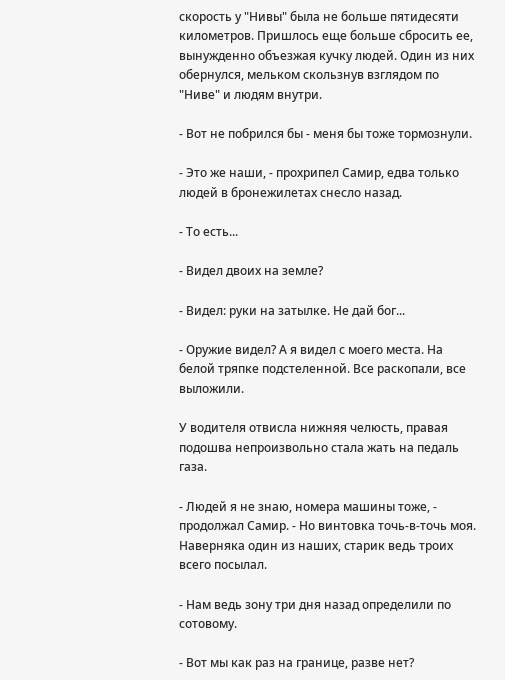скорость у "Нивы" была не больше пятидесяти километров. Пришлось еще больше сбросить ее, вынужденно объезжая кучку людей. Один из них обернулся, мельком скользнув взглядом по "Ниве" и людям внутри.

- Вот не побрился бы - меня бы тоже тормознули.

- Это же наши, - прохрипел Самир, едва только людей в бронежилетах снесло назад.

- То есть...

- Видел двоих на земле?

- Видел: руки на затылке. Не дай бог...

- Оружие видел? А я видел с моего места. На белой тряпке подстеленной. Все раскопали, все выложили.

У водителя отвисла нижняя челюсть, правая подошва непроизвольно стала жать на педаль газа.

- Людей я не знаю, номера машины тоже, - продолжал Самир. - Но винтовка точь-в-точь моя. Наверняка один из наших, старик ведь троих всего посылал.

- Нам ведь зону три дня назад определили по сотовому.

- Вот мы как раз на границе, разве нет?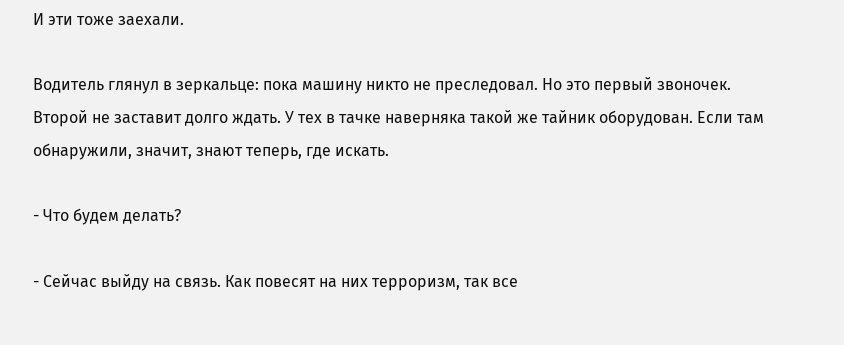И эти тоже заехали.

Водитель глянул в зеркальце: пока машину никто не преследовал. Но это первый звоночек. Второй не заставит долго ждать. У тех в тачке наверняка такой же тайник оборудован. Если там обнаружили, значит, знают теперь, где искать.

- Что будем делать?

- Сейчас выйду на связь. Как повесят на них терроризм, так все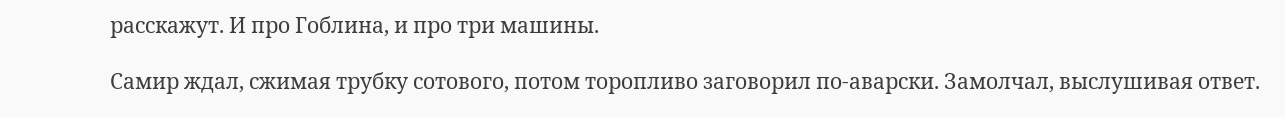расскажут. И про Гоблина, и про три машины.

Самир ждал, сжимая трубку сотового, потом торопливо заговорил по-аварски. Замолчал, выслушивая ответ.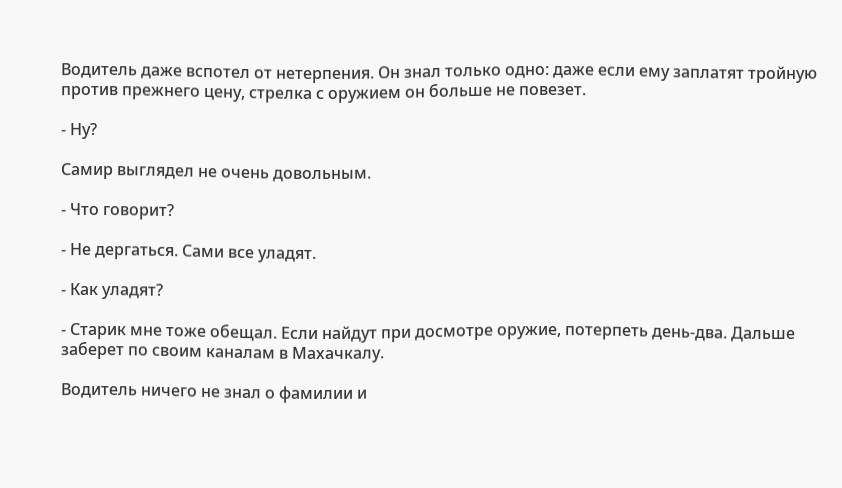Водитель даже вспотел от нетерпения. Он знал только одно: даже если ему заплатят тройную против прежнего цену, стрелка с оружием он больше не повезет.

- Ну?

Самир выглядел не очень довольным.

- Что говорит?

- Не дергаться. Сами все уладят.

- Как уладят?

- Старик мне тоже обещал. Если найдут при досмотре оружие, потерпеть день-два. Дальше заберет по своим каналам в Махачкалу.

Водитель ничего не знал о фамилии и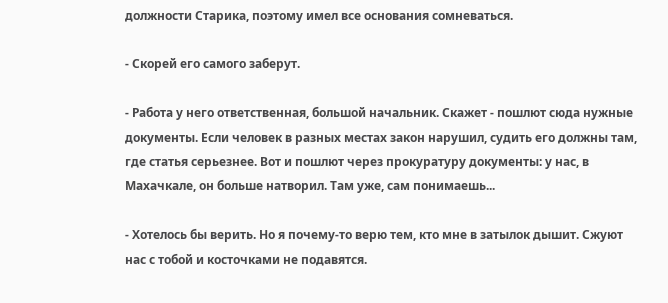должности Старика, поэтому имел все основания сомневаться.

- Скорей его самого заберут.

- Работа у него ответственная, большой начальник. Скажет - пошлют сюда нужные документы. Если человек в разных местах закон нарушил, судить его должны там, где статья серьезнее. Вот и пошлют через прокуратуру документы: у нас, в Махачкале, он больше натворил. Там уже, сам понимаешь...

- Хотелось бы верить. Но я почему-то верю тем, кто мне в затылок дышит. Сжуют нас с тобой и косточками не подавятся.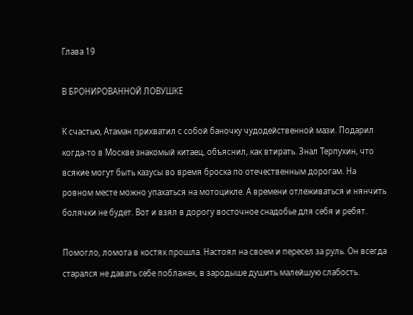Глава 19

В БРОНИРОВАННОЙ ЛОВУШКЕ

К счастью, Атаман прихватил с собой баночку чудодейственной мази. Подарил когда-то в Москве знакомый китаец, объяснил, как втирать. Знал Терпухин, что всякие могут быть казусы во время броска по отечественным дорогам. На ровном месте можно упахаться на мотоцикле. А времени отлеживаться и нянчить болячки не будет. Вот и взял в дорогу восточное снадобье для себя и ребят.

Помогло, ломота в костях прошла. Настоял на своем и пересел за руль. Он всегда старался не давать себе поблажек, в зародыше душить малейшую слабость.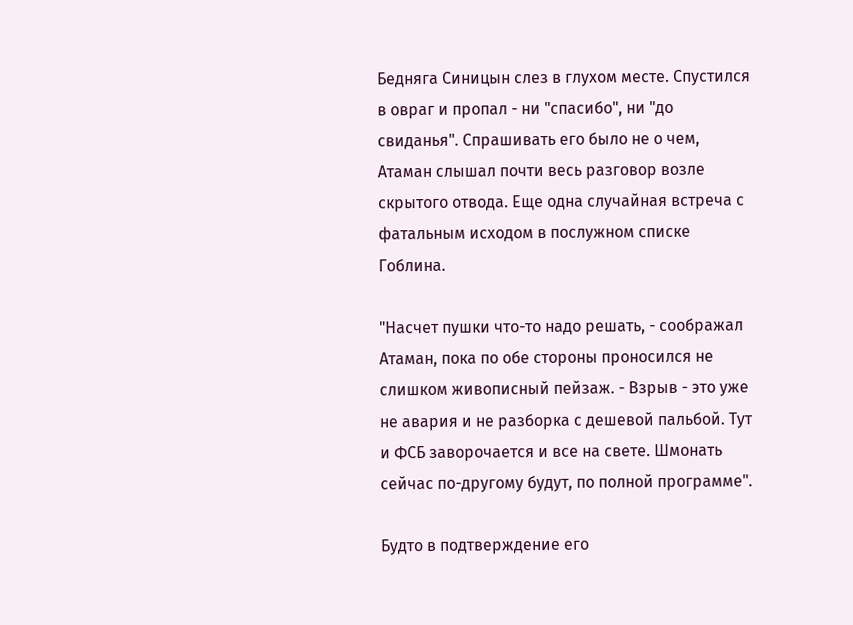Бедняга Синицын слез в глухом месте. Спустился в овраг и пропал - ни "спасибо", ни "до свиданья". Спрашивать его было не о чем, Атаман слышал почти весь разговор возле скрытого отвода. Еще одна случайная встреча с фатальным исходом в послужном списке Гоблина.

"Насчет пушки что-то надо решать, - соображал Атаман, пока по обе стороны проносился не слишком живописный пейзаж. - Взрыв - это уже не авария и не разборка с дешевой пальбой. Тут и ФСБ заворочается и все на свете. Шмонать сейчас по-другому будут, по полной программе".

Будто в подтверждение его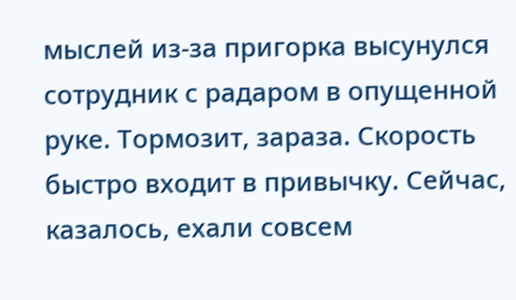мыслей из-за пригорка высунулся сотрудник с радаром в опущенной руке. Тормозит, зараза. Скорость быстро входит в привычку. Сейчас, казалось, ехали совсем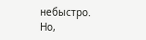небыстро. Но,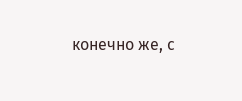конечно же, с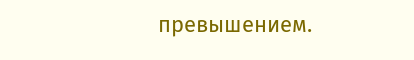превышением.